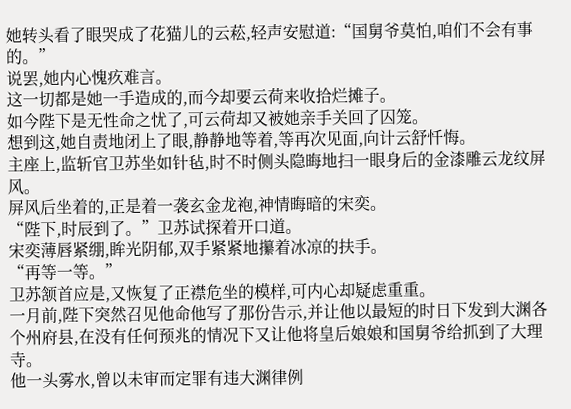她转头看了眼哭成了花猫儿的云菘,轻声安慰道:“国舅爷莫怕,咱们不会有事的。”
说罢,她内心愧疚难言。
这一切都是她一手造成的,而今却要云荷来收拾烂摊子。
如今陛下是无性命之忧了,可云荷却又被她亲手关回了囚笼。
想到这,她自责地闭上了眼,静静地等着,等再次见面,向计云舒忏悔。
主座上,监斩官卫苏坐如针毡,时不时侧头隐晦地扫一眼身后的金漆雕云龙纹屏风。
屏风后坐着的,正是着一袭玄金龙袍,神情晦暗的宋奕。
“陛下,时辰到了。”卫苏试探着开口道。
宋奕薄唇紧绷,眸光阴郁,双手紧紧地攥着冰凉的扶手。
“再等一等。”
卫苏颔首应是,又恢复了正襟危坐的模样,可内心却疑虑重重。
一月前,陛下突然召见他命他写了那份告示,并让他以最短的时日下发到大渊各个州府县,在没有任何预兆的情况下又让他将皇后娘娘和国舅爷给抓到了大理寺。
他一头雾水,曾以未审而定罪有违大渊律例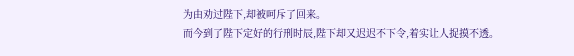为由劝过陛下,却被呵斥了回来。
而今到了陛下定好的行刑时辰,陛下却又迟迟不下令,着实让人捉摸不透。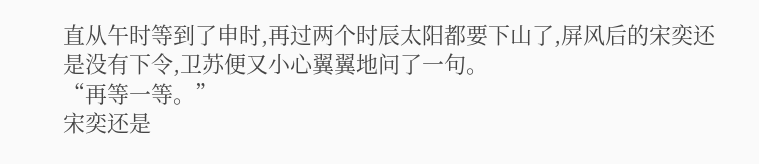直从午时等到了申时,再过两个时辰太阳都要下山了,屏风后的宋奕还是没有下令,卫苏便又小心翼翼地问了一句。
“再等一等。”
宋奕还是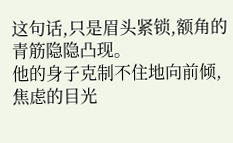这句话,只是眉头紧锁,额角的青筋隐隐凸现。
他的身子克制不住地向前倾,焦虑的目光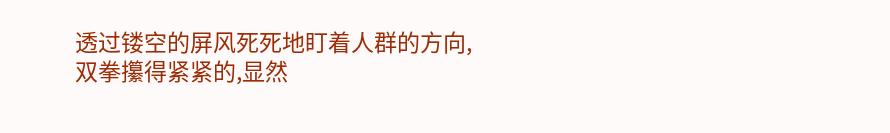透过镂空的屏风死死地盯着人群的方向,双拳攥得紧紧的,显然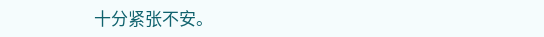十分紧张不安。